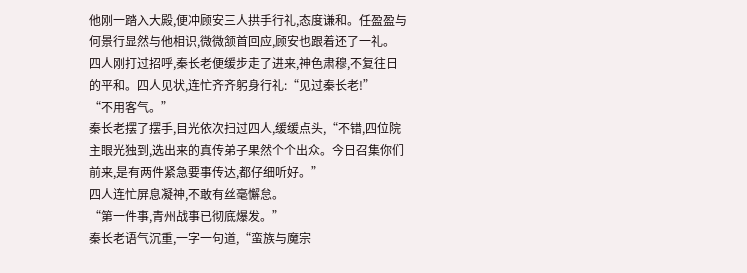他刚一踏入大殿,便冲顾安三人拱手行礼,态度谦和。任盈盈与何景行显然与他相识,微微颔首回应,顾安也跟着还了一礼。
四人刚打过招呼,秦长老便缓步走了进来,神色肃穆,不复往日的平和。四人见状,连忙齐齐躬身行礼:“见过秦长老!”
“不用客气。”
秦长老摆了摆手,目光依次扫过四人,缓缓点头,“不错,四位院主眼光独到,选出来的真传弟子果然个个出众。今日召集你们前来,是有两件紧急要事传达,都仔细听好。”
四人连忙屏息凝神,不敢有丝毫懈怠。
“第一件事,青州战事已彻底爆发。”
秦长老语气沉重,一字一句道,“蛮族与魔宗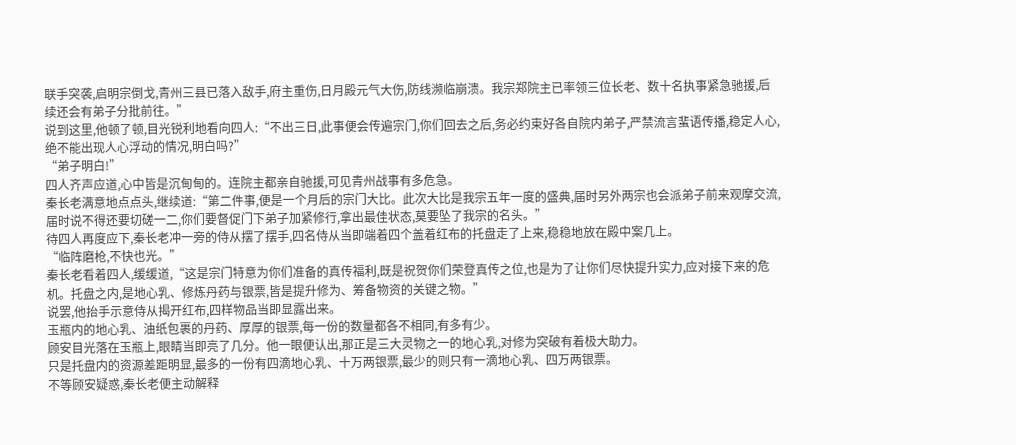联手突袭,启明宗倒戈,青州三县已落入敌手,府主重伤,日月殿元气大伤,防线濒临崩溃。我宗郑院主已率领三位长老、数十名执事紧急驰援,后续还会有弟子分批前往。”
说到这里,他顿了顿,目光锐利地看向四人:“不出三日,此事便会传遍宗门,你们回去之后,务必约束好各自院内弟子,严禁流言蜚语传播,稳定人心,绝不能出现人心浮动的情况,明白吗?”
“弟子明白!”
四人齐声应道,心中皆是沉甸甸的。连院主都亲自驰援,可见青州战事有多危急。
秦长老满意地点点头,继续道:“第二件事,便是一个月后的宗门大比。此次大比是我宗五年一度的盛典,届时另外两宗也会派弟子前来观摩交流,届时说不得还要切磋一二,你们要督促门下弟子加紧修行,拿出最佳状态,莫要坠了我宗的名头。”
待四人再度应下,秦长老冲一旁的侍从摆了摆手,四名侍从当即端着四个盖着红布的托盘走了上来,稳稳地放在殿中案几上。
“临阵磨枪,不快也光。”
秦长老看着四人,缓缓道,“这是宗门特意为你们准备的真传福利,既是祝贺你们荣登真传之位,也是为了让你们尽快提升实力,应对接下来的危机。托盘之内,是地心乳、修炼丹药与银票,皆是提升修为、筹备物资的关键之物。”
说罢,他抬手示意侍从揭开红布,四样物品当即显露出来。
玉瓶内的地心乳、油纸包裹的丹药、厚厚的银票,每一份的数量都各不相同,有多有少。
顾安目光落在玉瓶上,眼睛当即亮了几分。他一眼便认出,那正是三大灵物之一的地心乳,对修为突破有着极大助力。
只是托盘内的资源差距明显,最多的一份有四滴地心乳、十万两银票,最少的则只有一滴地心乳、四万两银票。
不等顾安疑惑,秦长老便主动解释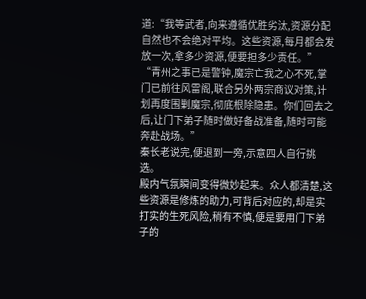道:“我等武者,向来遵循优胜劣汰,资源分配自然也不会绝对平均。这些资源,每月都会发放一次,拿多少资源,便要担多少责任。”
“青州之事已是警钟,魔宗亡我之心不死,掌门已前往风雷阁,联合另外两宗商议对策,计划再度围剿魔宗,彻底根除隐患。你们回去之后,让门下弟子随时做好备战准备,随时可能奔赴战场。”
秦长老说完,便退到一旁,示意四人自行挑选。
殿内气氛瞬间变得微妙起来。众人都清楚,这些资源是修炼的助力,可背后对应的,却是实打实的生死风险,稍有不慎,便是要用门下弟子的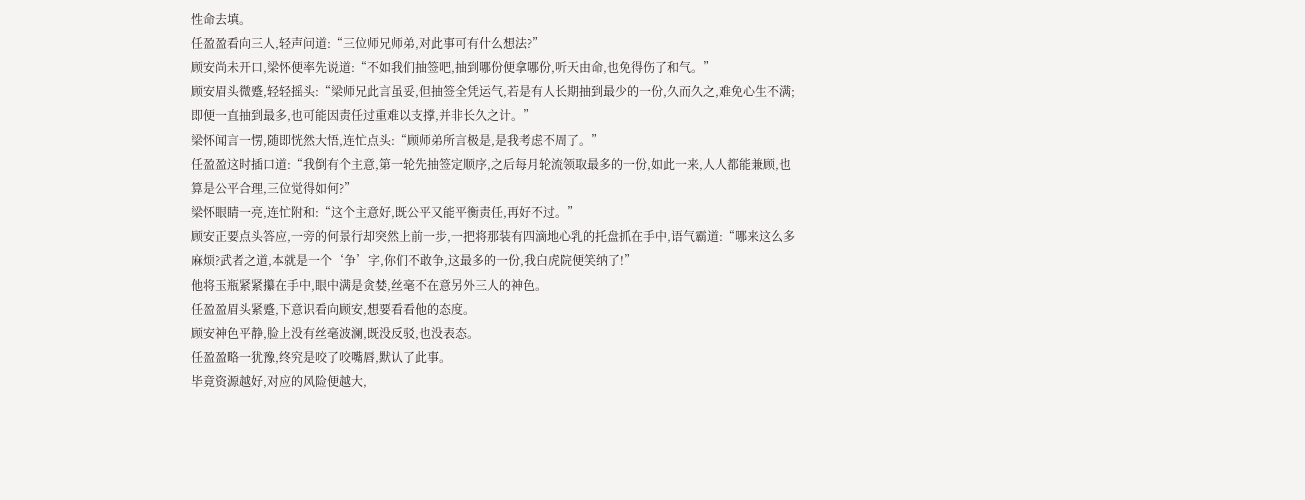性命去填。
任盈盈看向三人,轻声问道:“三位师兄师弟,对此事可有什么想法?”
顾安尚未开口,梁怀便率先说道:“不如我们抽签吧,抽到哪份便拿哪份,听天由命,也免得伤了和气。”
顾安眉头微蹙,轻轻摇头:“梁师兄此言虽妥,但抽签全凭运气,若是有人长期抽到最少的一份,久而久之,难免心生不满;即便一直抽到最多,也可能因责任过重难以支撑,并非长久之计。”
梁怀闻言一愣,随即恍然大悟,连忙点头:“顾师弟所言极是,是我考虑不周了。”
任盈盈这时插口道:“我倒有个主意,第一轮先抽签定顺序,之后每月轮流领取最多的一份,如此一来,人人都能兼顾,也算是公平合理,三位觉得如何?”
梁怀眼睛一亮,连忙附和:“这个主意好,既公平又能平衡责任,再好不过。”
顾安正要点头答应,一旁的何景行却突然上前一步,一把将那装有四滴地心乳的托盘抓在手中,语气霸道:“哪来这么多麻烦?武者之道,本就是一个‘争’字,你们不敢争,这最多的一份,我白虎院便笑纳了!”
他将玉瓶紧紧攥在手中,眼中满是贪婪,丝毫不在意另外三人的神色。
任盈盈眉头紧蹙,下意识看向顾安,想要看看他的态度。
顾安神色平静,脸上没有丝毫波澜,既没反驳,也没表态。
任盈盈略一犹豫,终究是咬了咬嘴唇,默认了此事。
毕竟资源越好,对应的风险便越大,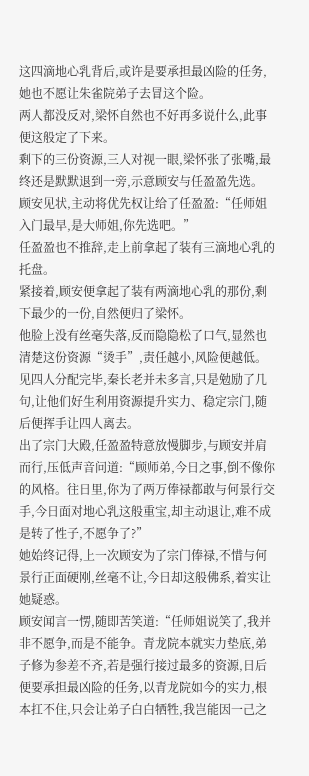这四滴地心乳背后,或许是要承担最凶险的任务,她也不愿让朱雀院弟子去冒这个险。
两人都没反对,梁怀自然也不好再多说什么,此事便这般定了下来。
剩下的三份资源,三人对视一眼,梁怀张了张嘴,最终还是默默退到一旁,示意顾安与任盈盈先选。
顾安见状,主动将优先权让给了任盈盈:“任师姐入门最早,是大师姐,你先选吧。”
任盈盈也不推辞,走上前拿起了装有三滴地心乳的托盘。
紧接着,顾安便拿起了装有两滴地心乳的那份,剩下最少的一份,自然便归了梁怀。
他脸上没有丝毫失落,反而隐隐松了口气,显然也清楚这份资源“烫手”,责任越小,风险便越低。
见四人分配完毕,秦长老并未多言,只是勉励了几句,让他们好生利用资源提升实力、稳定宗门,随后便挥手让四人离去。
出了宗门大殿,任盈盈特意放慢脚步,与顾安并肩而行,压低声音问道:“顾师弟,今日之事,倒不像你的风格。往日里,你为了两万俸禄都敢与何景行交手,今日面对地心乳这般重宝,却主动退让,难不成是转了性子,不愿争了?”
她始终记得,上一次顾安为了宗门俸禄,不惜与何景行正面硬刚,丝毫不让,今日却这般佛系,着实让她疑惑。
顾安闻言一愣,随即苦笑道:“任师姐说笑了,我并非不愿争,而是不能争。青龙院本就实力垫底,弟子修为参差不齐,若是强行接过最多的资源,日后便要承担最凶险的任务,以青龙院如今的实力,根本扛不住,只会让弟子白白牺牲,我岂能因一己之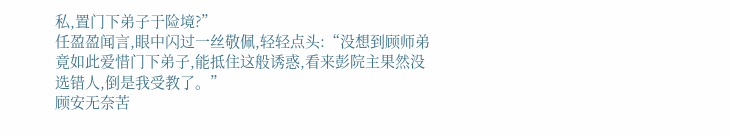私,置门下弟子于险境?”
任盈盈闻言,眼中闪过一丝敬佩,轻轻点头:“没想到顾师弟竟如此爱惜门下弟子,能抵住这般诱惑,看来彭院主果然没选错人,倒是我受教了。”
顾安无奈苦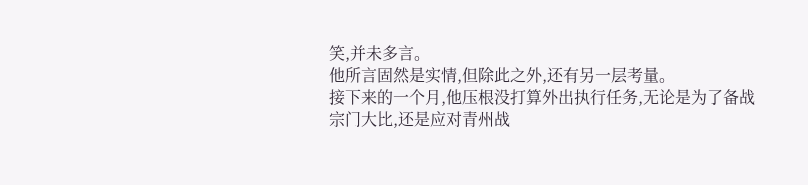笑,并未多言。
他所言固然是实情,但除此之外,还有另一层考量。
接下来的一个月,他压根没打算外出执行任务,无论是为了备战宗门大比,还是应对青州战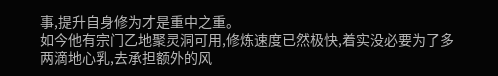事,提升自身修为才是重中之重。
如今他有宗门乙地聚灵洞可用,修炼速度已然极快,着实没必要为了多两滴地心乳,去承担额外的风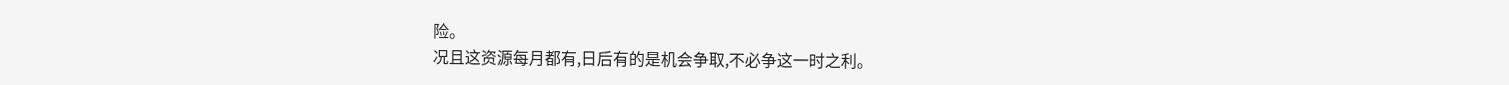险。
况且这资源每月都有,日后有的是机会争取,不必争这一时之利。